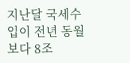지난달 국세수입이 전년 동월보다 8조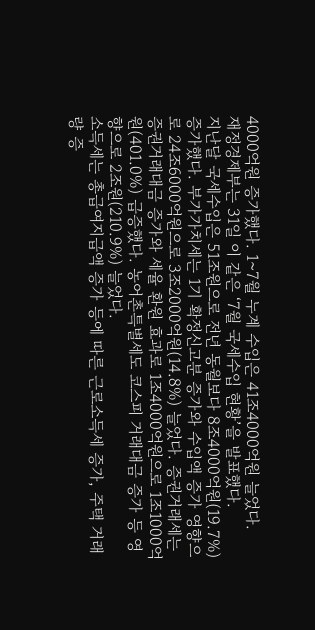4000억원 증가했다. 1~7월 누계 수입은 41조4000억원 늘었다.
재정경제부는 31일 이 같은 ‘7월 국세수입 현황’을 발표했다.
지난달 국세수입은 51조원으로 전년 동월보다 8조4000억원(19.7%) 증가했다. 부가가치세는 1기 확정신고분 증가와 수입액 증가 영향으로 24조6000억원으로 3조2000억원(14.8%) 늘었다. 증권거래세는 증권거래대금 증가와 세율 환원 효과로 1조4000억원으로 1조1000억원(401.0%) 급증했다. 농어촌특별세도 코스피 거래대금 증가 등 영향으로 2조원(210.9%) 늘었다.
소득세는 총급여지급액 증가 등에 따른 근로소득세 증가, 주택 거래량 증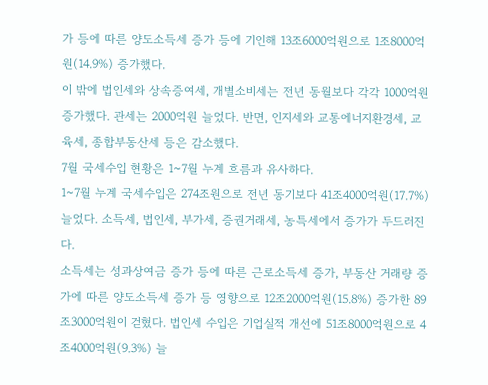가 등에 따른 양도소득세 증가 등에 기인해 13조6000억원으로 1조8000억원(14.9%) 증가했다.
이 밖에 법인세와 상속증여세, 개별소비세는 전년 동월보다 각각 1000억원 증가했다. 관세는 2000억원 늘었다. 반면, 인지세와 교통에너지환경세, 교육세, 종합부동산세 등은 감소했다.
7월 국세수입 현황은 1~7월 누계 흐름과 유사하다.
1~7월 누계 국세수입은 274조원으로 전년 동기보다 41조4000억원(17.7%) 늘었다. 소득세, 법인세, 부가세, 증권거래세, 농특세에서 증가가 두드러진다.
소득세는 성과상여금 증가 등에 따른 근로소득세 증가, 부동산 거래량 증가에 따른 양도소득세 증가 등 영향으로 12조2000억원(15.8%) 증가한 89조3000억원이 걷혔다. 법인세 수입은 기업실적 개선에 51조8000억원으로 4조4000억원(9.3%) 늘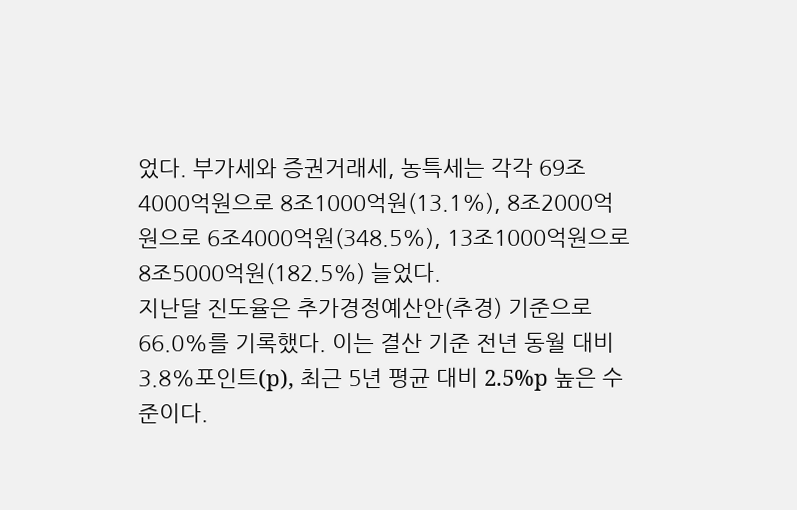었다. 부가세와 증권거래세, 농특세는 각각 69조4000억원으로 8조1000억원(13.1%), 8조2000억원으로 6조4000억원(348.5%), 13조1000억원으로 8조5000억원(182.5%) 늘었다.
지난달 진도율은 추가경정예산안(추경) 기준으로 66.0%를 기록했다. 이는 결산 기준 전년 동월 대비 3.8%포인트(p), 최근 5년 평균 대비 2.5%p 높은 수준이다.